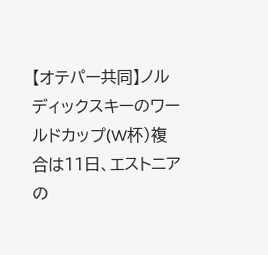【オテパー共同】ノルディックスキーのワールドカップ(W杯)複合は11日、エストニアの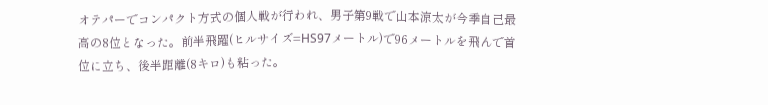オテパーでコンパクト方式の個人戦が行われ、男子第9戦で山本涼太が今季自己最高の8位となった。前半飛躍(ヒルサイズ=HS97メートル)で96メートルを飛んで首位に立ち、後半距離(8キロ)も粘った。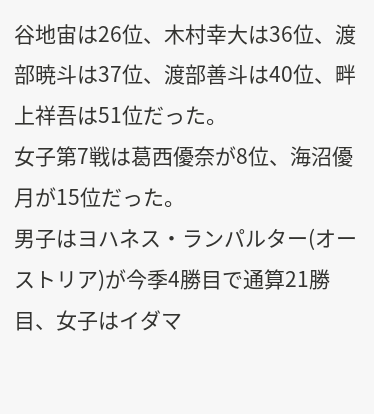谷地宙は26位、木村幸大は36位、渡部暁斗は37位、渡部善斗は40位、畔上祥吾は51位だった。
女子第7戦は葛西優奈が8位、海沼優月が15位だった。
男子はヨハネス・ランパルター(オーストリア)が今季4勝目で通算21勝目、女子はイダマ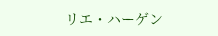リエ・ハーゲン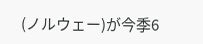(ノルウェー)が今季6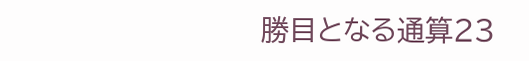勝目となる通算23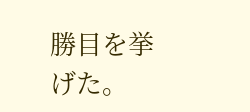勝目を挙げた。